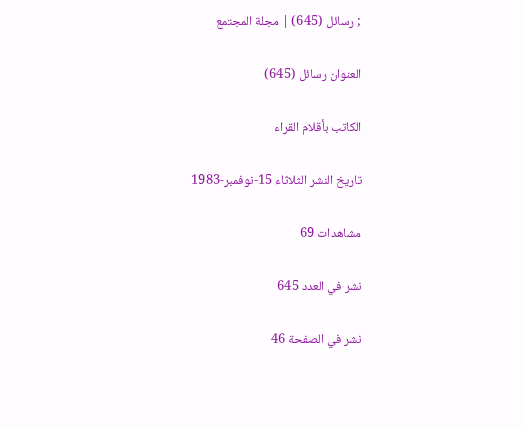; رسائل (645) | مجلة المجتمع

العنوان رسائل (645)

الكاتب بأقلام القراء

تاريخ النشر الثلاثاء 15-نوفمبر-1983

مشاهدات 69

نشر في العدد 645

نشر في الصفحة 46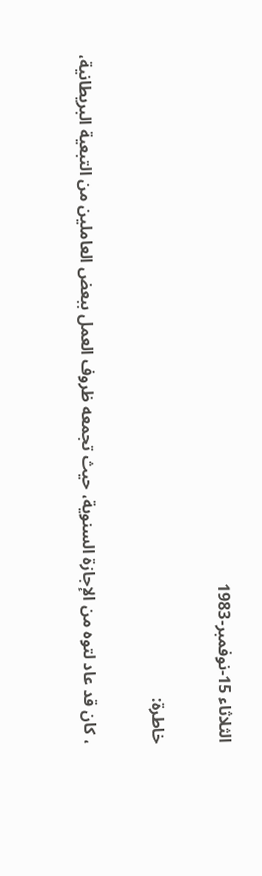الثلاثاء 15-نوفمبر-1983

خاطرة:

، كان قد عاد لتوه من الإجازة السنوية، حيث تجمعه ظروف العمل ببعض العاملين من التبعية البريطانية،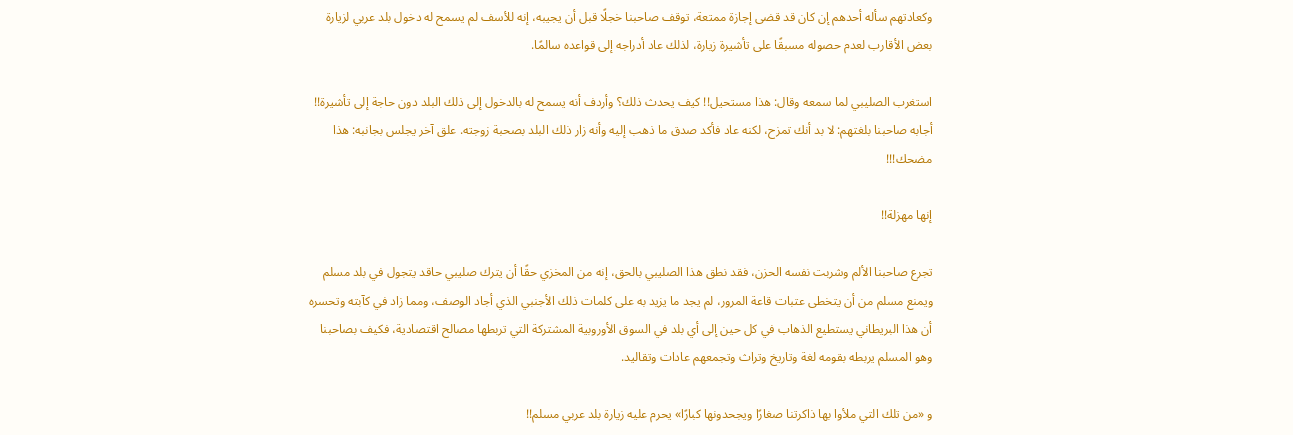وكعادتهم سأله أحدهم إن كان قد قضى إجازة ممتعة، توقف صاحبنا خجلًا قبل أن يجيبه، إنه للأسف لم يسمح له دخول بلد عربي لزيارة بعض الأقارب لعدم حصوله مسبقًا على تأشيرة زيارة، لذلك عاد أدراجه إلى قواعده سالمًا.

استغرب الصليبي لما سمعه وقال: هذا مستحيل!! كيف يحدث ذلك؟ وأردف أنه يسمح له بالدخول إلى ذلك البلد دون حاجة إلى تأشيرة!! أجابه صاحبنا بلغتهم: لا بد أنك تمزح، لكنه عاد فأكد صدق ما ذهب إليه وأنه زار ذلك البلد بصحبة زوجته. علق آخر يجلس بجانبه: هذا مضحك!!!

إنها مهزلة!!

تجرع صاحبنا الألم وشربت نفسه الحزن، فقد نطق هذا الصليبي بالحق، إنه من المخزي حقًا أن يترك صليبي حاقد يتجول في بلد مسلم ويمنع مسلم من أن يتخطى عتبات قاعة المرور، لم يجد ما يزيد به على كلمات ذلك الأجنبي الذي أجاد الوصف، ومما زاد في كآبته وتحسره أن هذا البريطاني يستطيع الذهاب في كل حين إلى أي بلد في السوق الأوروبية المشتركة التي تربطها مصالح اقتصادية، فكيف بصاحبنا وهو المسلم يربطه بقومه لغة وتاريخ وتراث وتجمعهم عادات وتقاليد.

و «من تلك التي ملأوا بها ذاكرتنا صغارًا ويجحدونها كبارًا» يحرم عليه زيارة بلد عربي مسلم!!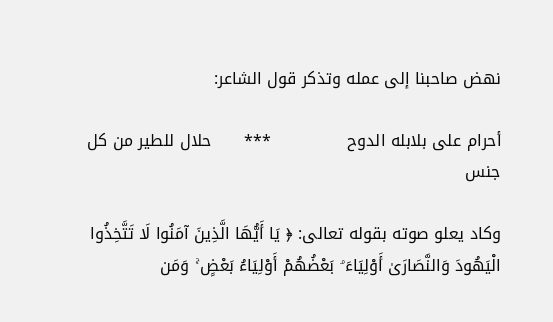نهض صاحبنا إلى عمله وتذكر قول الشاعر:

أحرام على بلابله الدوح              ***      حلال للطير من كل جنس

وكاد يعلو صوته بقوله تعالى: ﴿ يَا أَيُّهَا الَّذِينَ آمَنُوا لَا تَتَّخِذُوا الْيَهُودَ وَالنَّصَارَىٰ أَوْلِيَاءَ ۘ بَعْضُهُمْ أَوْلِيَاءُ بَعْضٍ ۚ وَمَن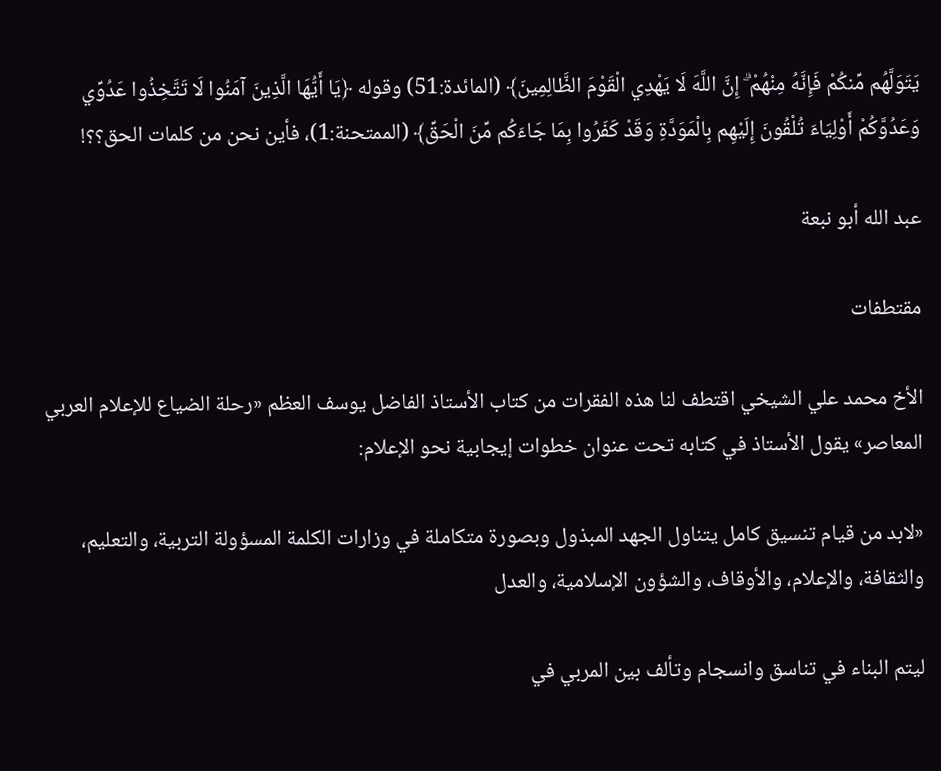يَتَوَلَّهُم مِّنكُمْ فَإِنَّهُ مِنْهُمْ ۗ إِنَّ اللَّهَ لَا يَهْدِي الْقَوْمَ الظَّالِمِينَ﴾ (المائدة:51) وقوله ﴿يَا أَيُّهَا الَّذِينَ آمَنُوا لَا تَتَّخِذُوا عَدُوِّي وَعَدُوَّكُمْ أَوْلِيَاءَ تُلْقُونَ إِلَيْهِم بِالْمَوَدَّةِ وَقَدْ كَفَرُوا بِمَا جَاءَكُم مِّنَ الْحَقِّ﴾ (الممتحنة:1)، فأين نحن من كلمات الحق؟؟!

عبد الله أبو نبعة

مقتطفات

الأخ محمد علي الشيخي اقتطف لنا هذه الفقرات من كتاب الأستاذ الفاضل يوسف العظم «رحلة الضياع للإعلام العربي المعاصر» يقول الأستاذ في كتابه تحت عنوان خطوات إيجابية نحو الإعلام:

«لابد من قيام تنسيق كامل يتناول الجهد المبذول وبصورة متكاملة في وزارات الكلمة المسؤولة التربية، والتعليم، والثقافة، والإعلام، والأوقاف، والشؤون الإسلامية، والعدل

ليتم البناء في تناسق وانسجام وتألف بين المربي في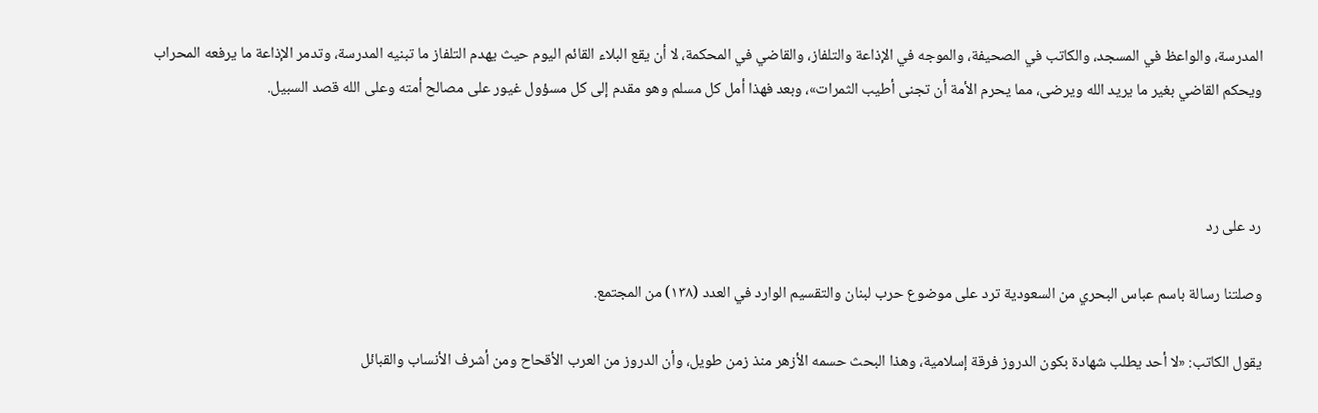المدرسة، والواعظ في المسجد، والكاتب في الصحيفة، والموجه في الإذاعة والتلفاز، والقاضي في المحكمة، لا أن يقع البلاء القائم اليوم حيث يهدم التلفاز ما تبنيه المدرسة، وتدمر الإذاعة ما يرفعه المحراب ويحكم القاضي بغير ما يريد الله ويرضى، مما يحرم الأمة أن تجنى أطيب الثمرات»، وبعد فهذا أمل كل مسلم وهو مقدم إلى كل مسؤول غيور على مصالح أمته وعلى الله قصد السبيل.



رد على رد

وصلتنا رسالة باسم عباس البحري من السعودية ترد على موضوع حرب لبنان والتقسيم الوارد في العدد (۱۳۸) من المجتمع.

يقول الكاتب: «لا أحد يطلب شهادة بكون الدروز فرقة إسلامية، وهذا البحث حسمه الأزهر منذ زمن طويل، وأن الدروز من العرب الأقحاح ومن أشرف الأنساب والقبائل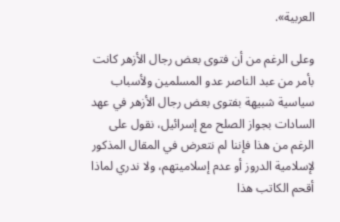العربية».

وعلى الرغم من أن فتوى بعض رجال الأزهر كانت بأمر من عبد الناصر عدو المسلمين ولأسباب سياسية شبيهة بفتوى بعض رجال الأزهر في عهد السادات بجواز الصلح مع إسرائيل، نقول على الرغم من هذا فإننا لم نتعرض في المقال المذكور لإسلامية الدروز أو عدم إسلاميتهم، ولا ندري لماذا أقحم الكاتب هذا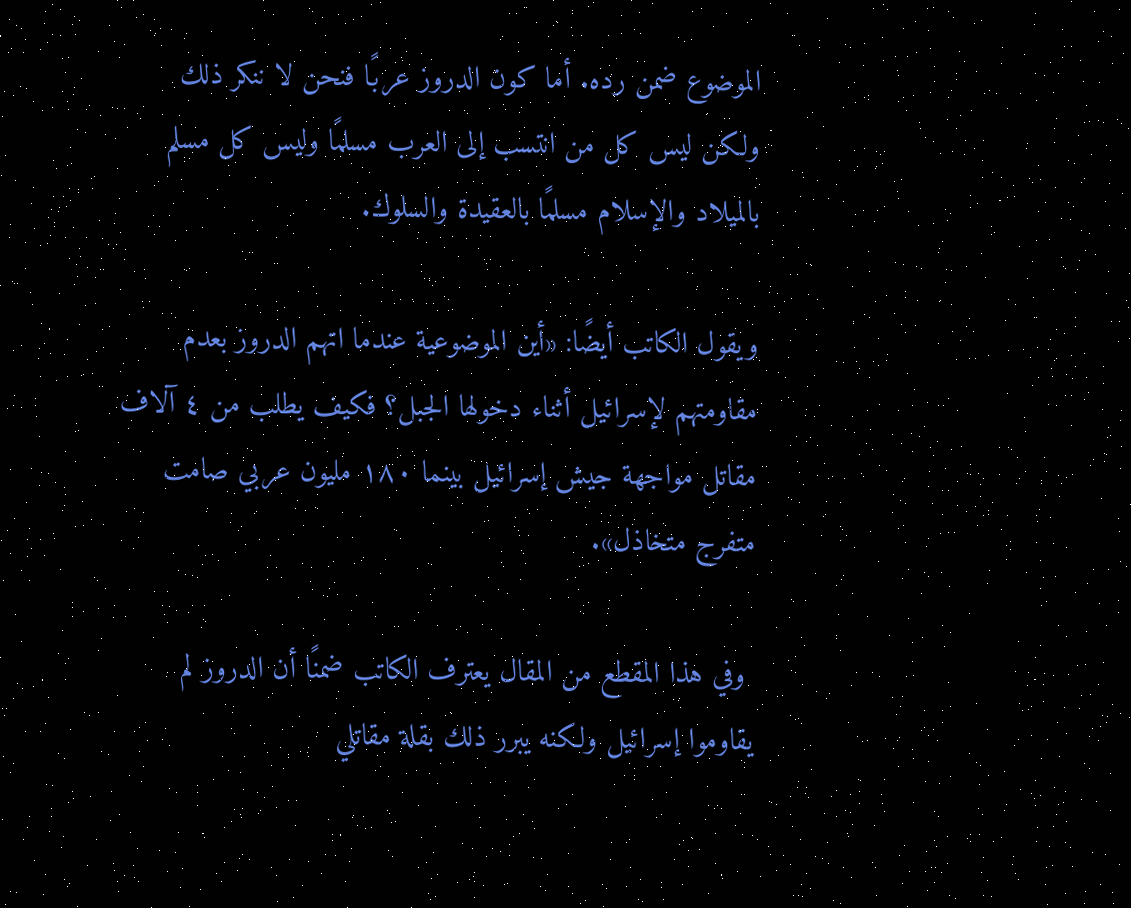الموضوع ضمن رده. أما كون الدروز عربًا فنحن لا ننكر ذلك ولكن ليس كل من انتسب إلى العرب مسلمًا وليس كل مسلم بالميلاد والإسلام مسلمًا بالعقيدة والسلوك.

ويقول الكاتب أيضًا: «أين الموضوعية عندما اتهم الدروز بعدم مقاومتهم لإسرائيل أثناء دخولها الجبل؟ فكيف يطلب من ٤ آلاف مقاتل مواجهة جيش إسرائيل بينما ۱۸۰ مليون عربي صامت متفرج متخاذل».

 وفي هذا المقطع من المقال يعترف الكاتب ضمنًا أن الدروز لم يقاوموا إسرائيل ولكنه يبرر ذلك بقلة مقاتلي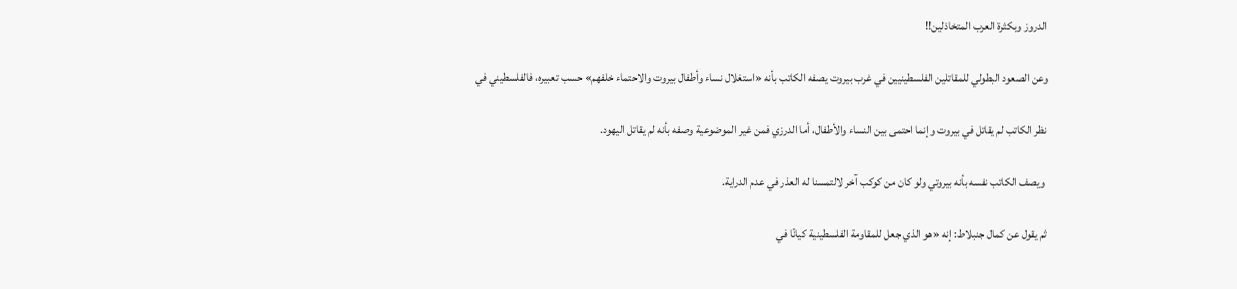الدروز وبكثرة العرب المتخاذلين!!

وعن الصعود البطولي للمقاتلين الفلسطينيين في غرب بيروت يصفه الكاتب بأنه «استغلال نساء وأطفال بيروت والاحتماء خلفهم» حسب تعبيره، فالفلسطيني في

نظر الكاتب لم يقاتل في بيروت وإنما احتمى بين النساء والأطفال، أما الدرزي فمن غير الموضوعية وصفه بأنه لم يقاتل اليهود.

 ويصف الكاتب نفسه بأنه بيروتي ولو كان من كوكب آخر لالتمسنا له العذر في عدم الدراية.

ثم يقول عن كمال جنبلاط: إنه «هو الذي جعل للمقاومة الفلسطينية كيانًا في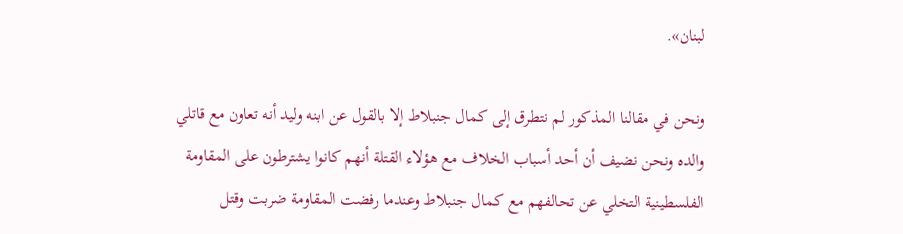لبنان».

ونحن في مقالنا المذكور لم نتطرق إلى كمال جنبلاط إلا بالقول عن ابنه وليد أنه تعاون مع قاتلي والده ونحن نضيف أن أحد أسباب الخلاف مع هؤلاء القتلة أنهم كانوا يشترطون على المقاومة الفلسطينية التخلي عن تحالفهم مع كمال جنبلاط وعندما رفضت المقاومة ضربت وقتل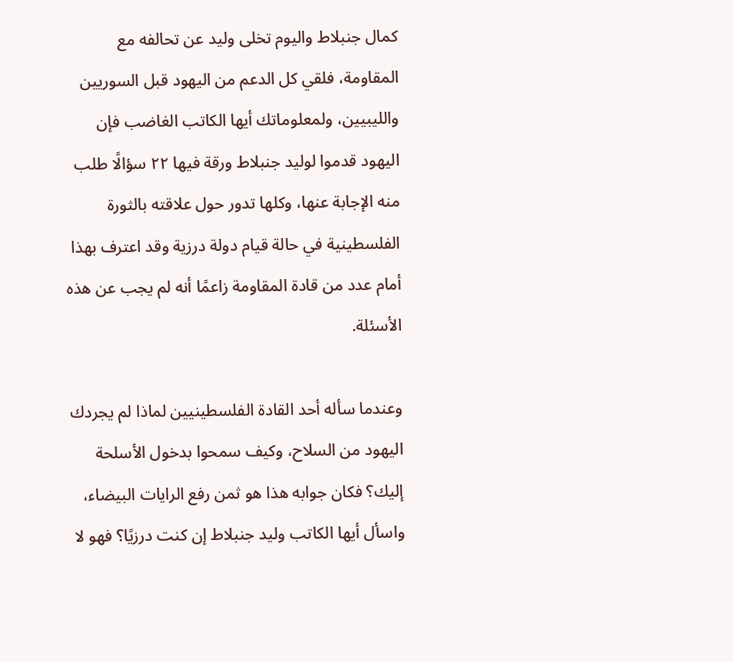كمال جنبلاط واليوم تخلى وليد عن تحالفه مع المقاومة، فلقي كل الدعم من اليهود قبل السوريين والليبيين، ولمعلوماتك أيها الكاتب الغاضب فإن اليهود قدموا لوليد جنبلاط ورقة فيها ۲۲ سؤالًا طلب منه الإجابة عنها، وكلها تدور حول علاقته بالثورة الفلسطينية في حالة قيام دولة درزية وقد اعترف بهذا أمام عدد من قادة المقاومة زاعمًا أنه لم يجب عن هذه الأسئلة.

وعندما سأله أحد القادة الفلسطينيين لماذا لم يجردك اليهود من السلاح، وكيف سمحوا بدخول الأسلحة إليك؟ فكان جوابه هذا هو ثمن رفع الرايات البيضاء، واسأل أيها الكاتب وليد جنبلاط إن كنت درزیًا؟ فهو لا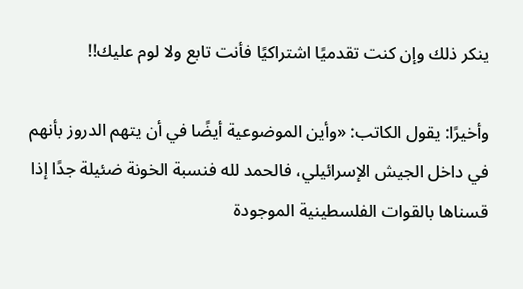ينكر ذلك وإن كنت تقدميًا اشتراكيًا فأنت تابع ولا لوم عليك!!

وأخيرًا: يقول الكاتب: «وأين الموضوعية أيضًا في أن يتهم الدروز بأنهم في داخل الجيش الإسرائيلي، فالحمد لله فنسبة الخونة ضئيلة جدًا إذا قسناها بالقوات الفلسطينية الموجودة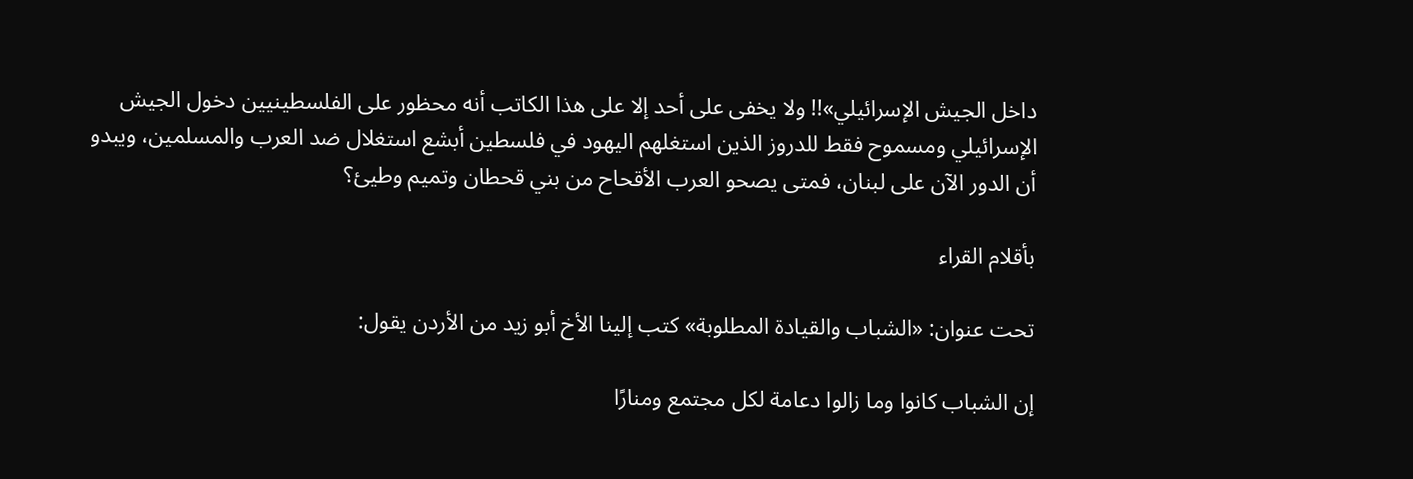داخل الجيش الإسرائيلي»!! ولا يخفى على أحد إلا على هذا الكاتب أنه محظور على الفلسطينيين دخول الجيش الإسرائيلي ومسموح فقط للدروز الذين استغلهم اليهود في فلسطين أبشع استغلال ضد العرب والمسلمين، ويبدو أن الدور الآن على لبنان، فمتى يصحو العرب الأقحاح من بني قحطان وتميم وطيئ؟

بأقلام القراء

تحت عنوان: «الشباب والقيادة المطلوبة» كتب إلينا الأخ أبو زيد من الأردن يقول:

إن الشباب كانوا وما زالوا دعامة لكل مجتمع ومنارًا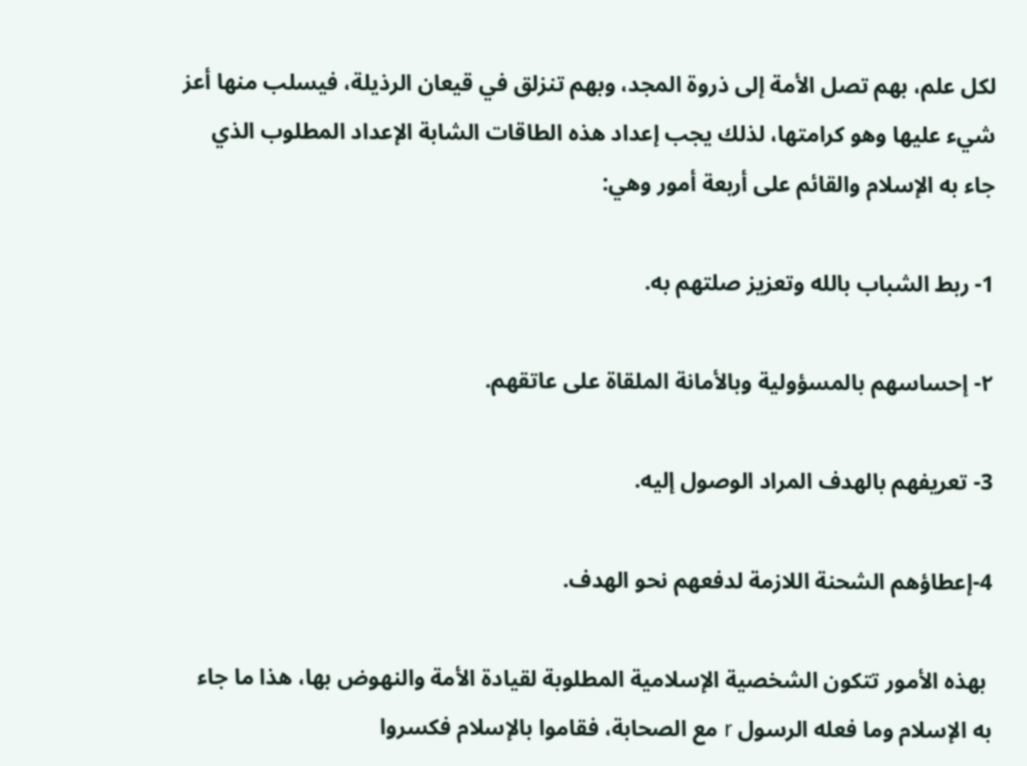لكل علم، بهم تصل الأمة إلى ذروة المجد، وبهم تنزلق في قيعان الرذيلة، فيسلب منها أعز شيء عليها وهو كرامتها، لذلك يجب إعداد هذه الطاقات الشابة الإعداد المطلوب الذي جاء به الإسلام والقائم على أربعة أمور وهي:

1- ربط الشباب بالله وتعزيز صلتهم به.

۲- إحساسهم بالمسؤولية وبالأمانة الملقاة على عاتقهم.

3- تعريفهم بالهدف المراد الوصول إليه.

4-إعطاؤهم الشحنة اللازمة لدفعهم نحو الهدف.

 بهذه الأمور تتكون الشخصية الإسلامية المطلوبة لقيادة الأمة والنهوض بها، هذا ما جاء به الإسلام وما فعله الرسول r مع الصحابة، فقاموا بالإسلام فكسروا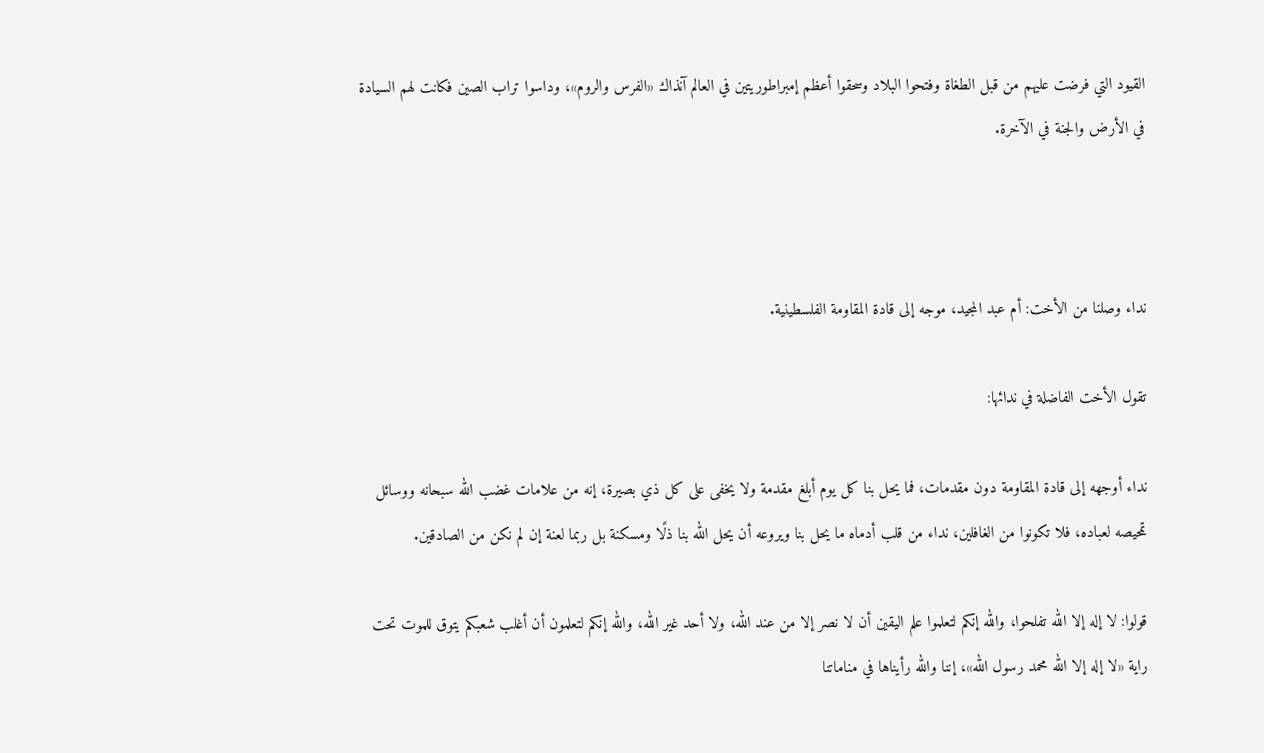القيود التي فرضت عليهم من قبل الطغاة وفتحوا البلاد وسحقوا أعظم إمبراطوريتين في العالم آنذاك «الفرس والروم»، وداسوا تراب الصين فكانت لهم السيادة في الأرض والجنة في الآخرة.



نداء وصلنا من الأخت: أم عبد المجيد، موجه إلى قادة المقاومة الفلسطينية.

تقول الأخت الفاضلة في ندائها:

نداء أوجهه إلى قادة المقاومة دون مقدمات، فما يحل بنا كل يوم أبلغ مقدمة ولا يخفى على كل ذي بصيرة، إنه من علامات غضب الله سبحانه ووسائل تمحيصه لعباده، فلا تكونوا من الغافلين، نداء من قلب أدماه ما يحل بنا ويروعه أن يحل الله بنا ذلًا ومسكنة بل ربما لعنة إن لم نكن من الصادقين.

قولوا: لا إله إلا الله تفلحوا، والله إنكم لتعلموا علم اليقين أن لا نصر إلا من عند الله، ولا أحد غير الله، والله إنكم لتعلمون أن أغلب شعبكم يتوق للموت تحت راية «لا إله إلا الله محمد رسول الله»، إننا والله رأيناها في مناماتنا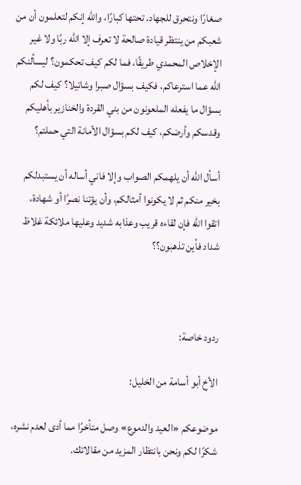صغارًا ونتحرق للجهاد. تحتها كبارًا، والله إنكم لتعلمون أن من شعبكم من ينتظر قيادة صالحة لا تعرف إلا الله ربًا ولا غير الإخلاص المحمدي طريقًا، فما لكم كيف تحكمون؟ ليسألنكم الله عما استرعاكم، فكيف بسؤال صبرا وشاتيلا؟ كيف لكم بسؤال ما يفعله الملعونون من بني القردة والخنازير بأهليكم وقدسكم وأرضكم، كيف لكم بسؤال الأمانة التي حملتم؟

أسأل الله أن يلهمكم الصواب وإلا فاني أساله أن يستبدلكم بخير منكم ثم لا يكونوا أمثالكم، وأن يؤتنا نصرًا أو شهادة، اتقوا الله فإن لقاءه قريب وعذابه شديد وعليها ملائكة غلاظ شداد فأين تذهبون؟؟



ردود خاصة:

الأخ أبو أسامة من الخليل:

موضوعكم «العيد والدموع» وصل متأخرًا مما أدى لعدم نشره، شكرًا لكم ونحن بانتظار المزيد من مقالاتك.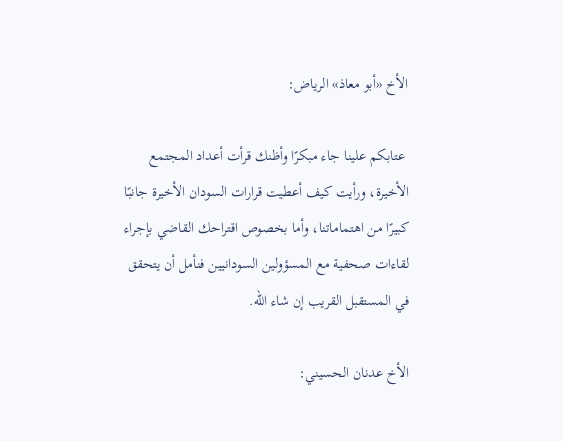الأخ «أبو معاذ» الرياض:

 عتابكم علينا جاء مبكرًا وأظنك قرأت أعداد المجتمع الأخيرة، ورأيت كيف أعطيت قرارات السودان الأخيرة جانبًا كبيرًا من اهتماماتنا، وأما بخصوص اقتراحك القاضي بإجراء لقاءات صحفية مع المسؤولين السودانيين فنأمل أن يتحقق في المستقبل القريب إن شاء الله.

الأخ عدنان الحسيني: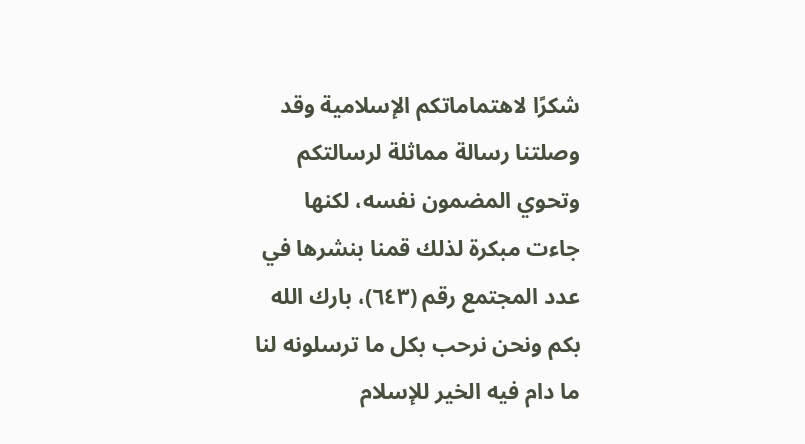شكرًا لاهتماماتكم الإسلامية وقد وصلتنا رسالة مماثلة لرسالتكم وتحوي المضمون نفسه، لكنها جاءت مبكرة لذلك قمنا بنشرها في عدد المجتمع رقم (٦٤٣)، بارك الله بكم ونحن نرحب بكل ما ترسلونه لنا ما دام فيه الخير للإسلام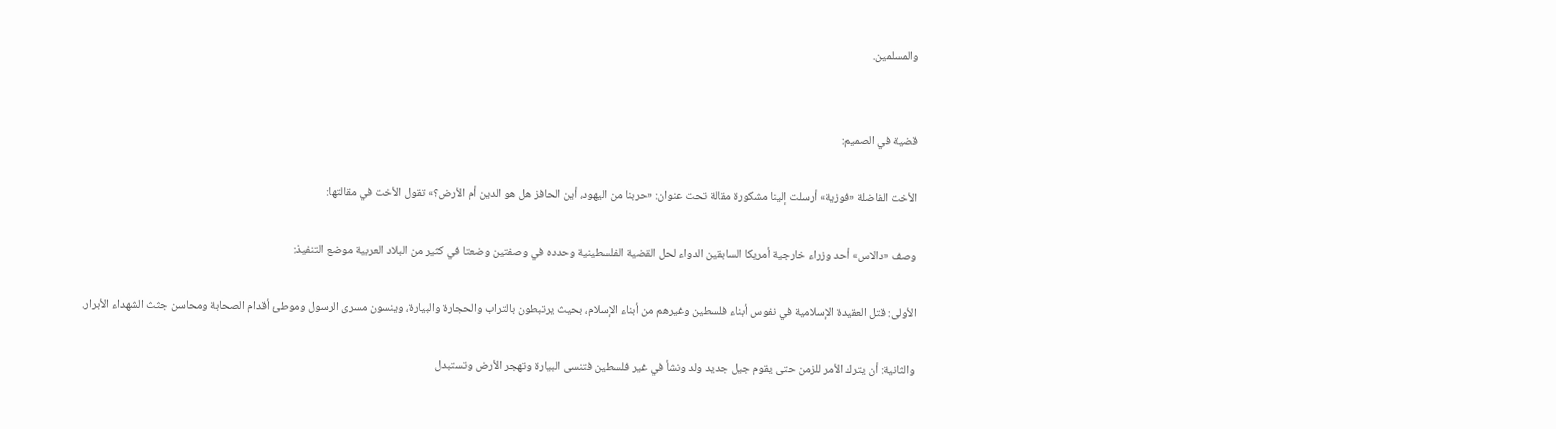والمسلمين.


قضية في الصميم:

الأخت الفاضلة «فوزية» أرسلت إلينا مشكورة مقالة تحت عنوان: «حربنا من اليهود، أين الحافز هل هو الدين أم الأرض؟» تقول الأخت في مقالتها:

وصف «دالاس» أحد وزراء خارجية أمريكا السابقين الدواء لحل القضية الفلسطينية وحدده في وصفتين وضعتا في كثير من البلاد العربية موضع التنفيذ:

الأولى: قتل العقيدة الإسلامية في نفوس أبناء فلسطين وغيرهم من أبناء الإسلام، بحيث يرتبطون بالتراب والحجارة والبيارة، وينسون مسرى الرسول وموطئ أقدام الصحابة ومحاسن جثث الشهداء الأبرار.

والثانية: أن يترك الأمر للزمن حتى يقوم جيل جديد ولد ونشأ في غير فلسطين فتنسى البيارة وتهجر الأرض وتستبدل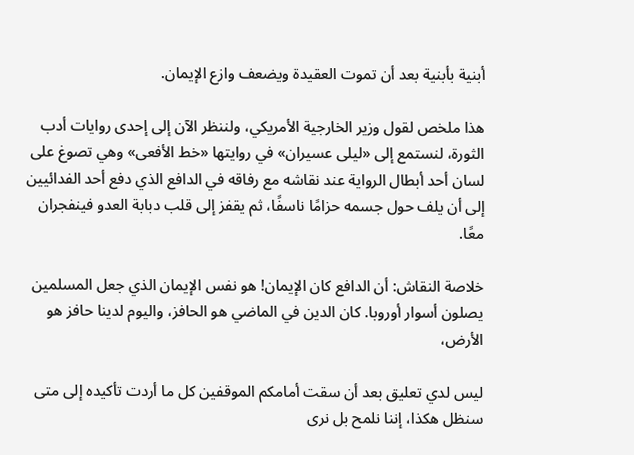أبنية بأبنية بعد أن تموت العقيدة ويضعف وازع الإيمان.

هذا ملخص لقول وزير الخارجية الأمريكي، ولننظر الآن إلى إحدى روايات أدب الثورة، لنستمع إلى «ليلى عسيران» في روايتها «خط الأفعى» وهي تصوغ على لسان أحد أبطال الرواية عند نقاشه مع رفاقه في الدافع الذي دفع أحد الفدائيين إلى أن يلف حول جسمه حزامًا ناسفًا، ثم يقفز إلى قلب دبابة العدو فينفجران معًا.

خلاصة النقاش: أن الدافع كان الإيمان! هو نفس الإيمان الذي جعل المسلمين يصلون أسوار أوروبا. كان الدين في الماضي هو الحافز، واليوم لدينا حافز هو الأرض،

ليس لدي تعليق بعد أن سقت أمامكم الموقفين كل ما أردت تأكيده إلى متى سنظل هكذا، إننا نلمح بل نرى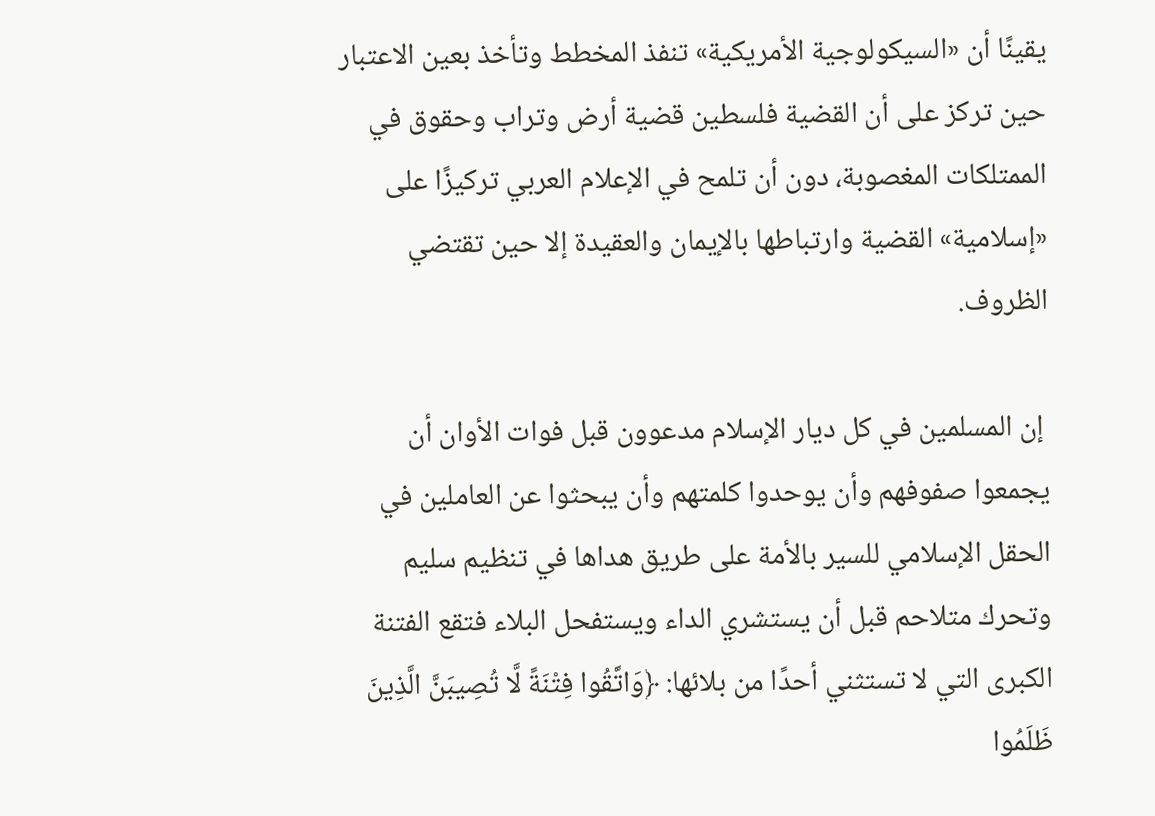يقينًا أن «السيكولوجية الأمريكية» تنفذ المخطط وتأخذ بعين الاعتبار حين تركز على أن القضية فلسطين قضية أرض وتراب وحقوق في الممتلكات المغصوبة، دون أن تلمح في الإعلام العربي تركيزًا على «إسلامية» القضية وارتباطها بالإيمان والعقيدة إلا حين تقتضي الظروف.

 إن المسلمين في كل ديار الإسلام مدعوون قبل فوات الأوان أن يجمعوا صفوفهم وأن يوحدوا كلمتهم وأن يبحثوا عن العاملين في الحقل الإسلامي للسير بالأمة على طريق هداها في تنظيم سليم وتحرك متلاحم قبل أن يستشري الداء ويستفحل البلاء فتقع الفتنة الكبرى التي لا تستثني أحدًا من بلائها: ﴿وَاتَّقُوا فِتْنَةً لَّا تُصِيبَنَّ الَّذِينَ ظَلَمُوا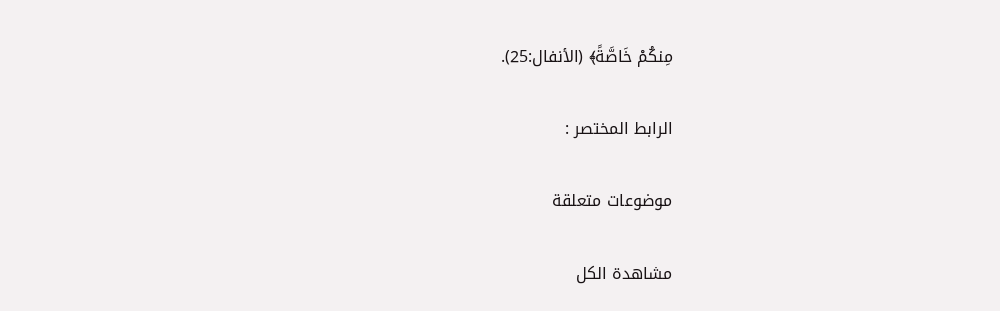مِنكُمْ خَاصَّةً﴾ (الأنفال:25).

الرابط المختصر :

موضوعات متعلقة

مشاهدة الكل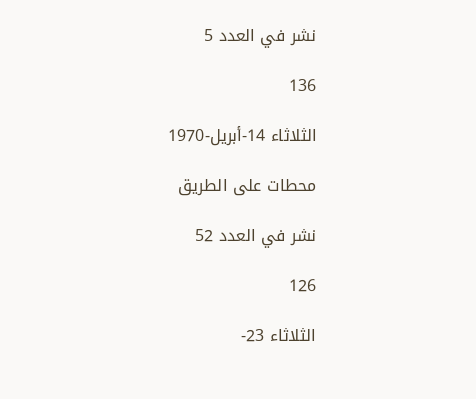نشر في العدد 5

136

الثلاثاء 14-أبريل-1970

محطات على الطريق

نشر في العدد 52

126

الثلاثاء 23-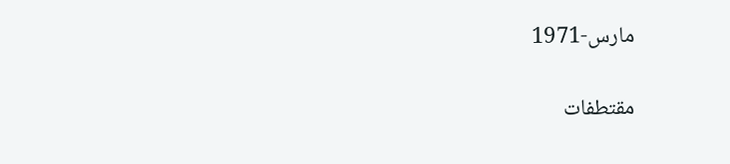مارس-1971

مقتطفات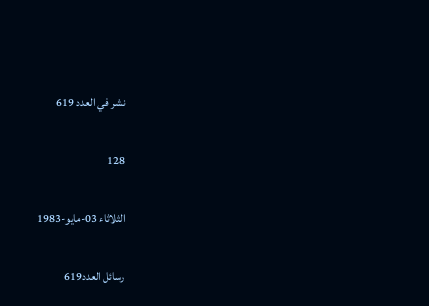نشر في العدد 619

128

الثلاثاء 03-مايو-1983

رسائل العدد619